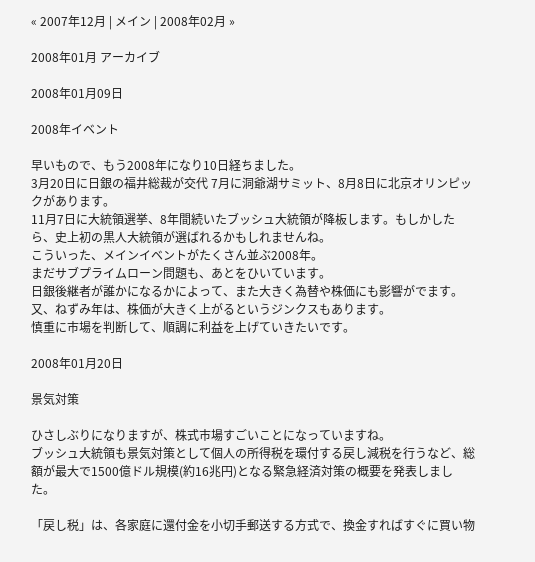« 2007年12月 | メイン | 2008年02月 »

2008年01月 アーカイブ

2008年01月09日

2008年イベント

早いもので、もう2008年になり10日経ちました。
3月20日に日銀の福井総裁が交代 7月に洞爺湖サミット、8月8日に北京オリンピックがあります。
11月7日に大統領選挙、8年間続いたブッシュ大統領が降板します。もしかしたら、史上初の黒人大統領が選ばれるかもしれませんね。
こういった、メインイベントがたくさん並ぶ2008年。
まだサブプライムローン問題も、あとをひいています。
日銀後継者が誰かになるかによって、また大きく為替や株価にも影響がでます。
又、ねずみ年は、株価が大きく上がるというジンクスもあります。
慎重に市場を判断して、順調に利益を上げていきたいです。

2008年01月20日

景気対策

ひさしぶりになりますが、株式市場すごいことになっていますね。
ブッシュ大統領も景気対策として個人の所得税を環付する戻し減税を行うなど、総額が最大で1500億ドル規模(約16兆円)となる緊急経済対策の概要を発表しました。

「戻し税」は、各家庭に還付金を小切手郵送する方式で、換金すればすぐに買い物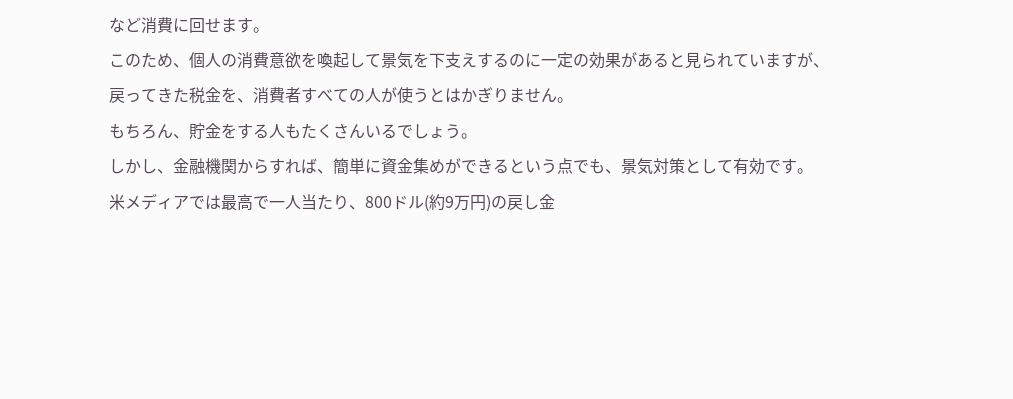など消費に回せます。
このため、個人の消費意欲を喚起して景気を下支えするのに一定の効果があると見られていますが、
戻ってきた税金を、消費者すべての人が使うとはかぎりません。
もちろん、貯金をする人もたくさんいるでしょう。
しかし、金融機関からすれば、簡単に資金集めができるという点でも、景気対策として有効です。
米メディアでは最高で一人当たり、800ドル(約9万円)の戻し金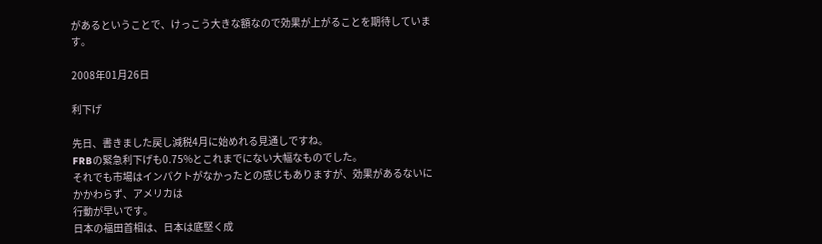があるということで、けっこう大きな額なので効果が上がることを期待しています。

2008年01月26日

利下げ

先日、書きました戻し減税4月に始めれる見通しですね。
FRBの緊急利下げも0.75%とこれまでにない大幅なものでした。
それでも市場はインパクトがなかったとの感じもありますが、効果があるないにかかわらず、アメリカは
行動が早いです。
日本の福田首相は、日本は底堅く成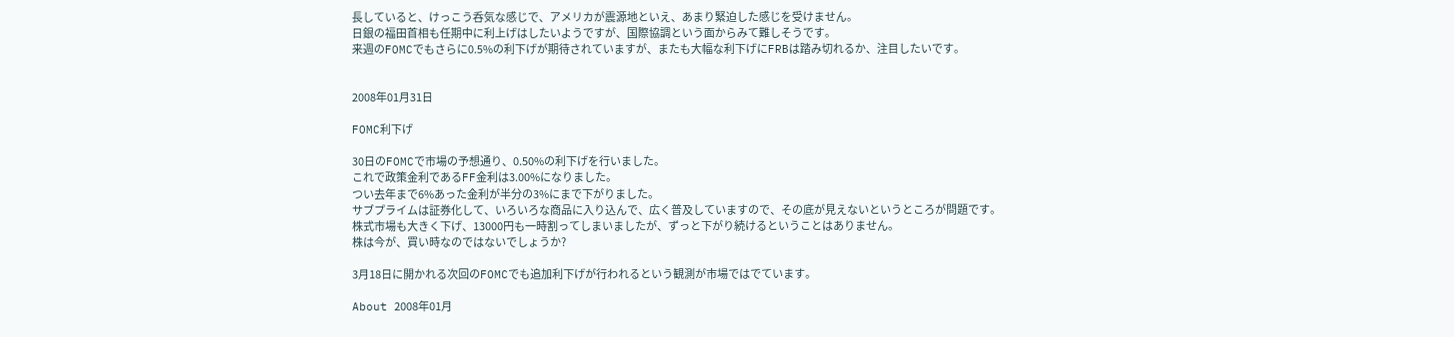長していると、けっこう呑気な感じで、アメリカが震源地といえ、あまり緊迫した感じを受けません。
日銀の福田首相も任期中に利上げはしたいようですが、国際協調という面からみて難しそうです。
来週のFOMCでもさらに0.5%の利下げが期待されていますが、またも大幅な利下げにFRBは踏み切れるか、注目したいです。


2008年01月31日

FOMC利下げ

30日のFOMCで市場の予想通り、0.50%の利下げを行いました。
これで政策金利であるFF金利は3.00%になりました。
つい去年まで6%あった金利が半分の3%にまで下がりました。
サブプライムは証券化して、いろいろな商品に入り込んで、広く普及していますので、その底が見えないというところが問題です。
株式市場も大きく下げ、13000円も一時割ってしまいましたが、ずっと下がり続けるということはありません。
株は今が、買い時なのではないでしょうか?

3月18日に開かれる次回のFOMCでも追加利下げが行われるという観測が市場ではでています。

About 2008年01月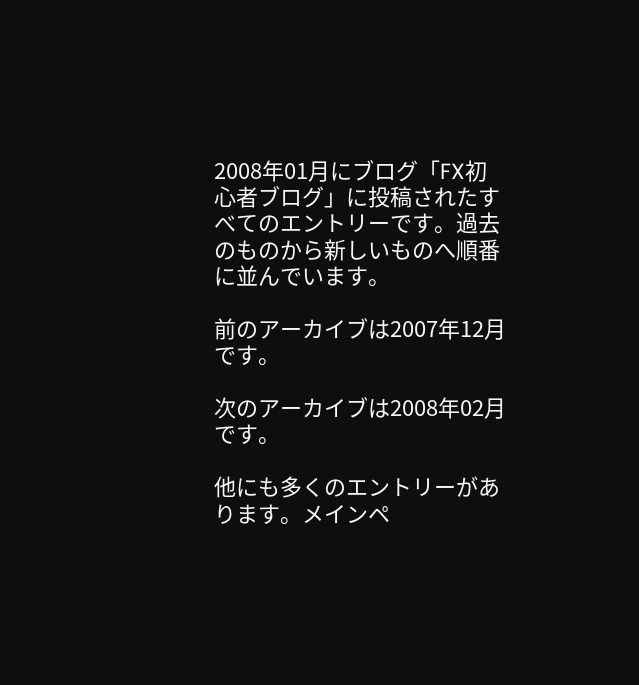2008年01月にブログ「FX初心者ブログ」に投稿されたすべてのエントリーです。過去のものから新しいものへ順番に並んでいます。

前のアーカイブは2007年12月です。

次のアーカイブは2008年02月です。

他にも多くのエントリーがあります。メインペ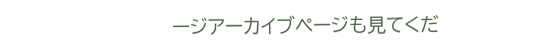ージアーカイブページも見てくだ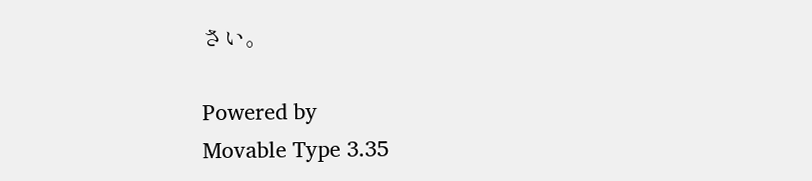さい。

Powered by
Movable Type 3.35